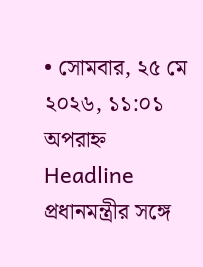• সোমবার, ২৫ মে ২০২৬, ১১:০১ অপরাহ্ন
Headline
প্রধানমন্ত্রীর সঙ্গে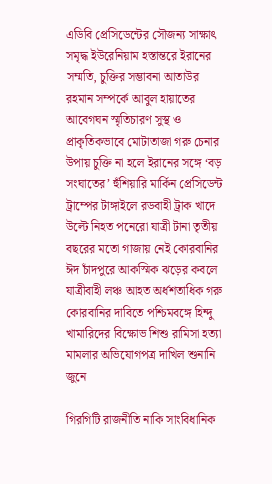এডিবি প্রেসিডেন্টের সৌজন্য সাক্ষাৎ সমৃদ্ধ ইউরেনিয়াম হস্তান্তরে ইরানের সম্মতি, চুক্তির সম্ভাবনা আতাউর রহমান সম্পর্কে আবুল হায়াতের আবেগঘন স্মৃতিচারণ সুস্থ ও প্রাকৃতিকভাবে মোটাতাজা গরু চেনার উপায় চুক্তি না হলে ইরানের সঙ্গে ‘বড় সংঘাতের’ হুঁশিয়ারি মার্কিন প্রেসিডেন্ট ট্রাম্পের টাঙ্গাইলে রডবাহী ট্রাক খাদে উল্টে নিহত পনেরো যাত্রী টানা তৃতীয় বছরের মতো গাজায় নেই কোরবানির ঈদ চাঁদপুরে আকস্মিক ঝড়ের কবলে যাত্রীবাহী লঞ্চ আহত অর্ধশতাধিক গরু কোরবানির দাবিতে পশ্চিমবঙ্গে হিন্দু খামারিদের বিক্ষোভ শিশু রামিসা হত্যা মামলার অভিযোগপত্র দাখিল শুনানি জুনে

গিরগিটি রাজনীতি নাকি সাংবিধানিক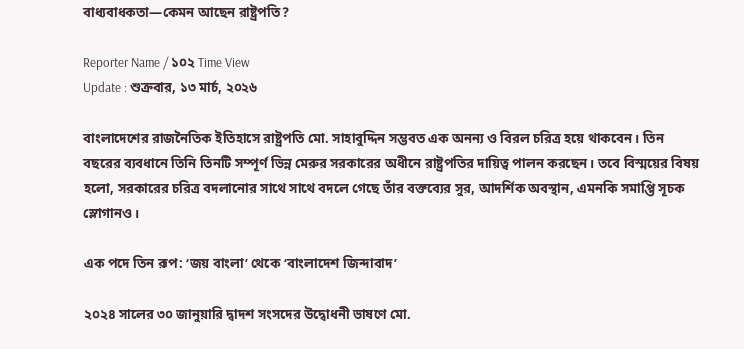বাধ্যবাধকতা—কেমন আছেন রাষ্ট্রপতি?

Reporter Name / ১০২ Time View
Update : শুক্রবার, ১৩ মার্চ, ২০২৬

বাংলাদেশের রাজনৈতিক ইতিহাসে রাষ্ট্রপতি মো. সাহাবুদ্দিন সম্ভবত এক অনন্য ও বিরল চরিত্র হয়ে থাকবেন। তিন বছরের ব্যবধানে তিনি তিনটি সম্পূর্ণ ভিন্ন মেরুর সরকারের অধীনে রাষ্ট্রপতির দায়িত্ব পালন করছেন। তবে বিস্ময়ের বিষয় হলো, সরকারের চরিত্র বদলানোর সাথে সাথে বদলে গেছে তাঁর বক্তব্যের সুর, আদর্শিক অবস্থান, এমনকি সমাপ্তি সূচক স্লোগানও।

এক পদে তিন রূপ: ‘জয় বাংলা’ থেকে ‘বাংলাদেশ জিন্দাবাদ’

২০২৪ সালের ৩০ জানুয়ারি দ্বাদশ সংসদের উদ্বোধনী ভাষণে মো.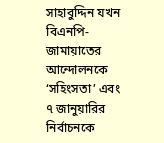সাহাবুদ্দিন যখন বিএনপি-জামায়াতের আন্দোলনকে ‘সহিংসতা’ এবং ৭ জানুয়ারির নির্বাচনকে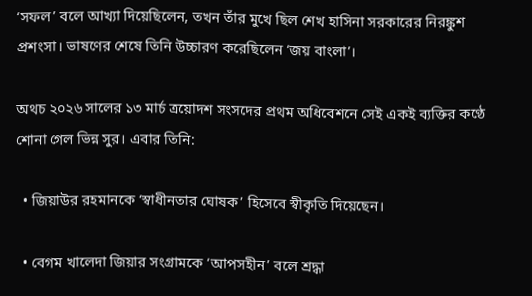‘সফল’ বলে আখ্যা দিয়েছিলেন, তখন তাঁর মুখে ছিল শেখ হাসিনা সরকারের নিরঙ্কুশ প্রশংসা। ভাষণের শেষে তিনি উচ্চারণ করেছিলেন ‘জয় বাংলা’।

অথচ ২০২৬ সালের ১৩ মার্চ ত্রয়োদশ সংসদের প্রথম অধিবেশনে সেই একই ব্যক্তির কণ্ঠে শোনা গেল ভিন্ন সুর। এবার তিনি:

  • জিয়াউর রহমানকে ‘স্বাধীনতার ঘোষক’ হিসেবে স্বীকৃতি দিয়েছেন।

  • বেগম খালেদা জিয়ার সংগ্রামকে ‘আপসহীন’ বলে শ্রদ্ধা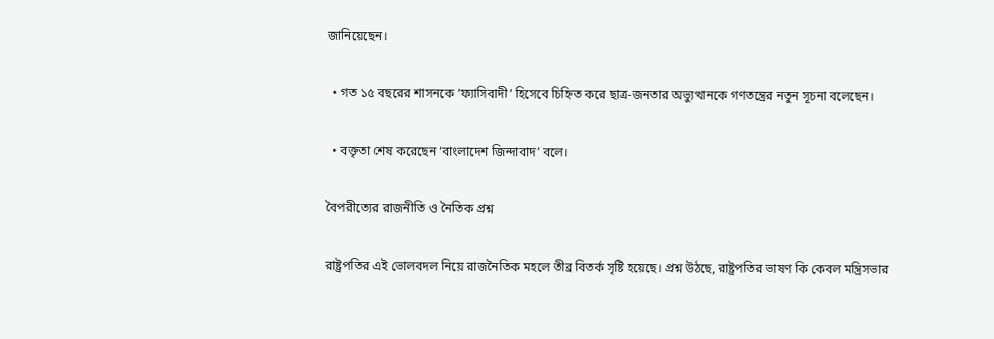জানিয়েছেন।

  • গত ১৫ বছরের শাসনকে ‘ফ্যাসিবাদী’ হিসেবে চিহ্নিত করে ছাত্র-জনতার অভ্যুত্থানকে গণতন্ত্রের নতুন সূচনা বলেছেন।

  • বক্তৃতা শেষ করেছেন ‘বাংলাদেশ জিন্দাবাদ’ বলে।

বৈপরীত্যের রাজনীতি ও নৈতিক প্রশ্ন

রাষ্ট্রপতির এই ভোলবদল নিয়ে রাজনৈতিক মহলে তীব্র বিতর্ক সৃষ্টি হয়েছে। প্রশ্ন উঠছে, রাষ্ট্রপতির ভাষণ কি কেবল মন্ত্রিসভার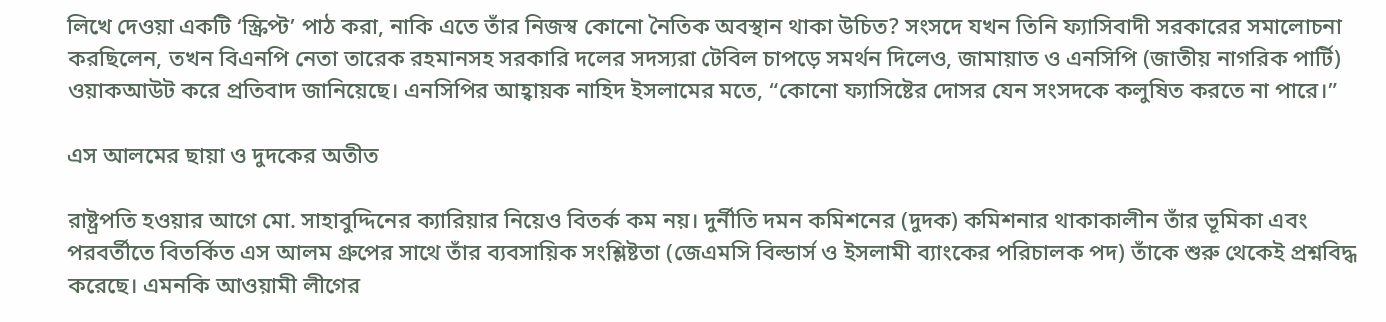লিখে দেওয়া একটি ‘স্ক্রিপ্ট’ পাঠ করা, নাকি এতে তাঁর নিজস্ব কোনো নৈতিক অবস্থান থাকা উচিত? সংসদে যখন তিনি ফ্যাসিবাদী সরকারের সমালোচনা করছিলেন, তখন বিএনপি নেতা তারেক রহমানসহ সরকারি দলের সদস্যরা টেবিল চাপড়ে সমর্থন দিলেও, জামায়াত ও এনসিপি (জাতীয় নাগরিক পার্টি) ওয়াকআউট করে প্রতিবাদ জানিয়েছে। এনসিপির আহ্বায়ক নাহিদ ইসলামের মতে, “কোনো ফ্যাসিষ্টের দোসর যেন সংসদকে কলুষিত করতে না পারে।”

এস আলমের ছায়া ও দুদকের অতীত

রাষ্ট্রপতি হওয়ার আগে মো. সাহাবুদ্দিনের ক্যারিয়ার নিয়েও বিতর্ক কম নয়। দুর্নীতি দমন কমিশনের (দুদক) কমিশনার থাকাকালীন তাঁর ভূমিকা এবং পরবর্তীতে বিতর্কিত এস আলম গ্রুপের সাথে তাঁর ব্যবসায়িক সংশ্লিষ্টতা (জেএমসি বিল্ডার্স ও ইসলামী ব্যাংকের পরিচালক পদ) তাঁকে শুরু থেকেই প্রশ্নবিদ্ধ করেছে। এমনকি আওয়ামী লীগের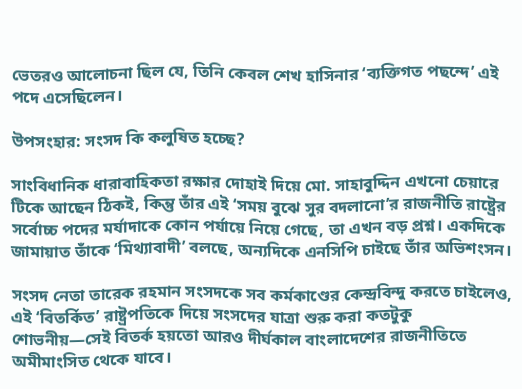ভেতরও আলোচনা ছিল যে, তিনি কেবল শেখ হাসিনার ‘ব্যক্তিগত পছন্দে’ এই পদে এসেছিলেন।

উপসংহার: সংসদ কি কলুষিত হচ্ছে?

সাংবিধানিক ধারাবাহিকতা রক্ষার দোহাই দিয়ে মো. সাহাবুদ্দিন এখনো চেয়ারে টিকে আছেন ঠিকই, কিন্তু তাঁর এই ‘সময় বুঝে সুর বদলানো’র রাজনীতি রাষ্ট্রের সর্বোচ্চ পদের মর্যাদাকে কোন পর্যায়ে নিয়ে গেছে, তা এখন বড় প্রশ্ন। একদিকে জামায়াত তাঁকে ‘মিথ্যাবাদী’ বলছে, অন্যদিকে এনসিপি চাইছে তাঁর অভিশংসন।

সংসদ নেতা তারেক রহমান সংসদকে সব কর্মকাণ্ডের কেন্দ্রবিন্দু করতে চাইলেও, এই ‘বিতর্কিত’ রাষ্ট্রপতিকে দিয়ে সংসদের যাত্রা শুরু করা কতটুকু শোভনীয়—সেই বিতর্ক হয়তো আরও দীর্ঘকাল বাংলাদেশের রাজনীতিতে অমীমাংসিত থেকে যাবে।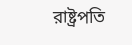রাষ্ট্রপতি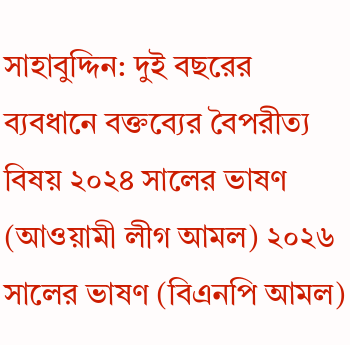সাহাবুদ্দিন: দুই বছরের ব্যবধানে বক্তব্যের বৈপরীত্য
বিষয় ২০২৪ সালের ভাষণ (আওয়ামী লীগ আমল) ২০২৬ সালের ভাষণ (বিএনপি আমল)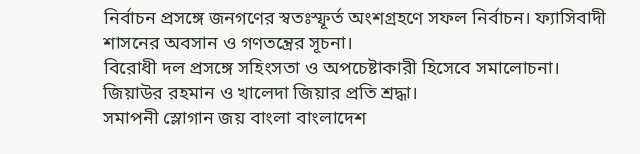নির্বাচন প্রসঙ্গে জনগণের স্বতঃস্ফূর্ত অংশগ্রহণে সফল নির্বাচন। ফ্যাসিবাদী শাসনের অবসান ও গণতন্ত্রের সূচনা।
বিরোধী দল প্রসঙ্গে সহিংসতা ও অপচেষ্টাকারী হিসেবে সমালোচনা। জিয়াউর রহমান ও খালেদা জিয়ার প্রতি শ্রদ্ধা।
সমাপনী স্লোগান জয় বাংলা বাংলাদেশ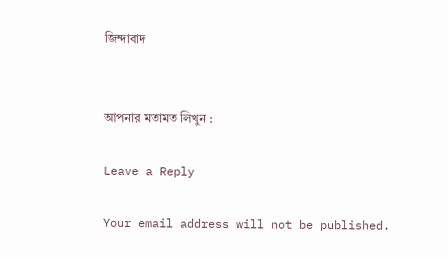জিন্দাবাদ


আপনার মতামত লিখুন :

Leave a Reply

Your email address will not be published.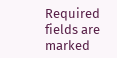Required fields are marked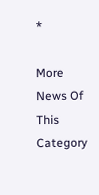*

More News Of This Category